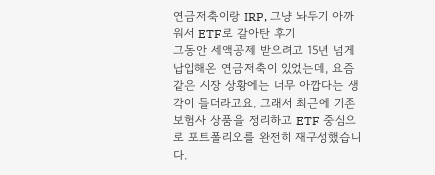연금저축이랑 IRP, 그냥 놔두기 아까워서 ETF로 갈아탄 후기
그동안 세액공제 받으려고 15년 넘게 납입해온 연금저축이 있었는데, 요즘 같은 시장 상황에는 너무 아깝다는 생각이 들더라고요. 그래서 최근에 기존 보험사 상품을 정리하고 ETF 중심으로 포트폴리오를 완전히 재구성했습니다.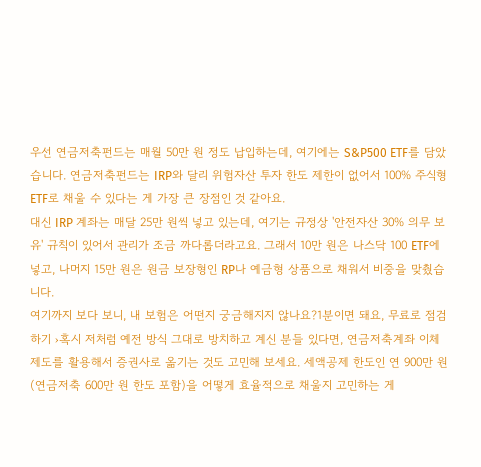우선 연금저축펀드는 매월 50만 원 정도 납입하는데, 여기에는 S&P500 ETF를 담았습니다. 연금저축펀드는 IRP와 달리 위험자산 투자 한도 제한이 없어서 100% 주식형 ETF로 채울 수 있다는 게 가장 큰 장점인 것 같아요.
대신 IRP 계좌는 매달 25만 원씩 넣고 있는데, 여기는 규정상 '안전자산 30% 의무 보유' 규칙이 있어서 관리가 조금 까다롭더라고요. 그래서 10만 원은 나스닥 100 ETF에 넣고, 나머지 15만 원은 원금 보장형인 RP나 예금형 상품으로 채워서 비중을 맞췄습니다.
여기까지 보다 보니, 내 보험은 어떤지 궁금해지지 않나요?1분이면 돼요, 무료로 점검하기 ›혹시 저처럼 예전 방식 그대로 방치하고 계신 분들 있다면, 연금저축계좌 이체 제도를 활용해서 증권사로 옮기는 것도 고민해 보세요. 세액공제 한도인 연 900만 원(연금저축 600만 원 한도 포함)을 어떻게 효율적으로 채울지 고민하는 게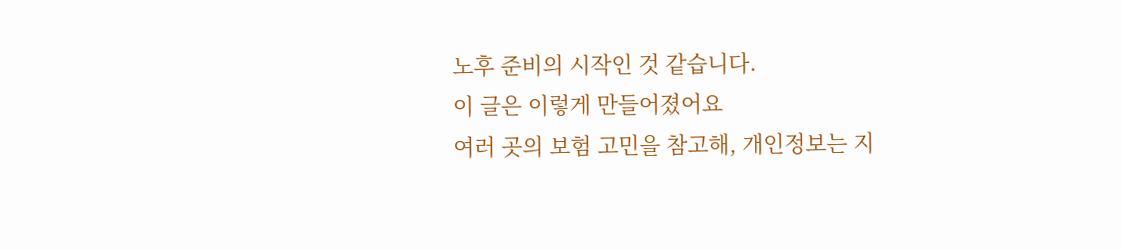노후 준비의 시작인 것 같습니다.
이 글은 이렇게 만들어졌어요
여러 곳의 보험 고민을 참고해, 개인정보는 지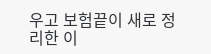우고 보험끝이 새로 정리한 이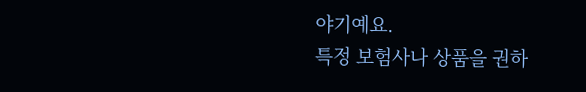야기예요.
특정 보험사나 상품을 권하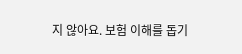지 않아요. 보험 이해를 돕기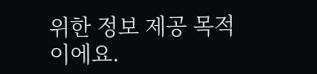위한 정보 제공 목적이에요.